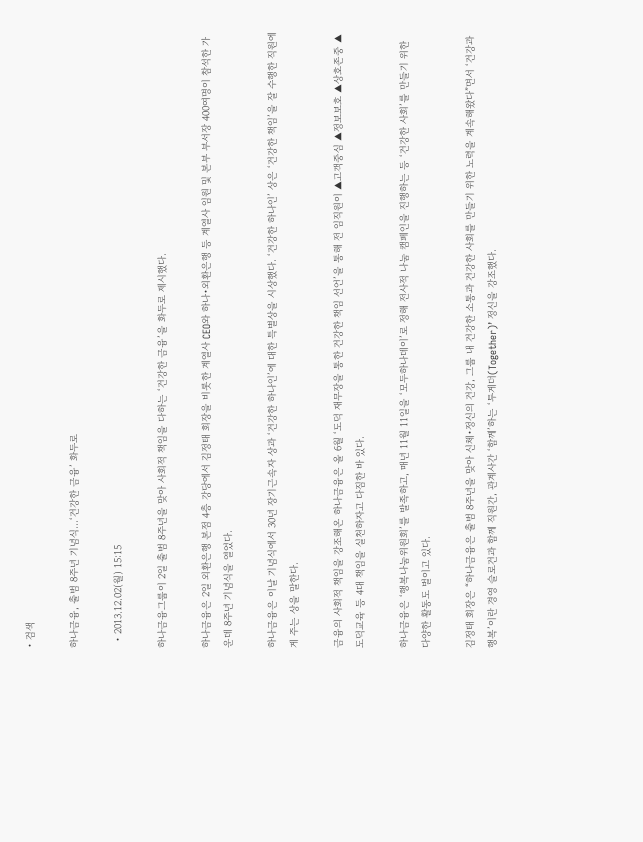• 검색

하나금융, 출범 8주년 기념식…‘건강한 금융’ 화두로

  • 2013.12.02(월) 15:15

하나금융그룹이 2일 출범 8주년을 맞아 사회적 책임을 다하는 ‘건강한 금융’을 화두로 제시했다.

하나금융은 2일 외환은행 본점 4층 강당에서 김정태 회장을 비롯한 계열사 CEO와 하나•외환은행 등 계열사 임원 및 본부 부서장 400여명이 참석한 가운데 8주년 기념식을 열었다.

하나금융은 이날 기념식에서 30년 장기근속자 상과 ‘건강한 하나인’에 대한 특별상을 시상했다. ‘건강한 하나인’ 상은 ‘건강한 책임’을 잘 수행한 직원에게 주는 상을 말한다.

금융의 사회적 책임을 강조해온 하나금융은 올 6월 ‘도덕 재무장을 통한 건강한 책임 선언’을 통해 전 임직원이 ▲고객중심 ▲정보보호 ▲상호존중 ▲도덕교육 등 4대 책임을 실천하자고 다짐한 바 있다.

하나금융은 ‘행복나눔위원회’를 발족하고, 매년 11월 11일을 ‘모두하나데이’로 정해 전사적 나눔 캠페인을 진행하는 등 ‘건강한 사회’를 만들기 위한 다양한 활동도 벌이고 있다.

김정태 회장은 “하나금융은 출범 8주년을 맞아 신체•정신의 건강, 그룹 내 건강한 소통과 건강한 사회를 만들기 위한 노력을 계속해왔다”면서 ‘건강과 행복’이란 경영 슬로건과 함께 직원간, 관계사간 ‘함께’하는 ‘투게더(Together)’ 정신을 강조했다.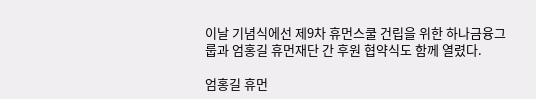이날 기념식에선 제9차 휴먼스쿨 건립을 위한 하나금융그룹과 엄홍길 휴먼재단 간 후원 협약식도 함께 열렸다.

엄홍길 휴먼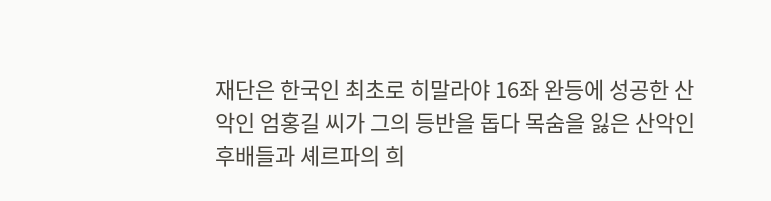재단은 한국인 최초로 히말라야 16좌 완등에 성공한 산악인 엄홍길 씨가 그의 등반을 돕다 목숨을 잃은 산악인 후배들과 셰르파의 희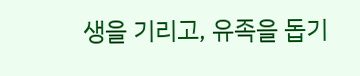생을 기리고, 유족을 돕기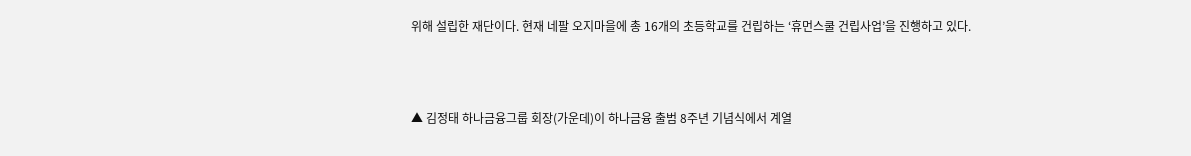위해 설립한 재단이다. 현재 네팔 오지마을에 총 16개의 초등학교를 건립하는 ‘휴먼스쿨 건립사업’을 진행하고 있다.



▲ 김정태 하나금융그룹 회장(가운데)이 하나금융 출범 8주년 기념식에서 계열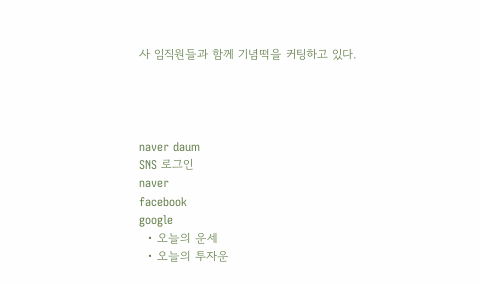사 임직원들과 함께 기념떡을 커팅하고 있다.




naver daum
SNS 로그인
naver
facebook
google
  • 오늘의 운세
  • 오늘의 투자운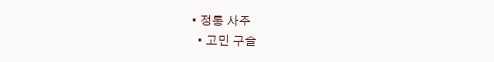• 정통 사주
  • 고민 구슬